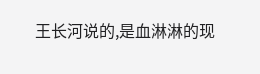王长河说的,是血淋淋的现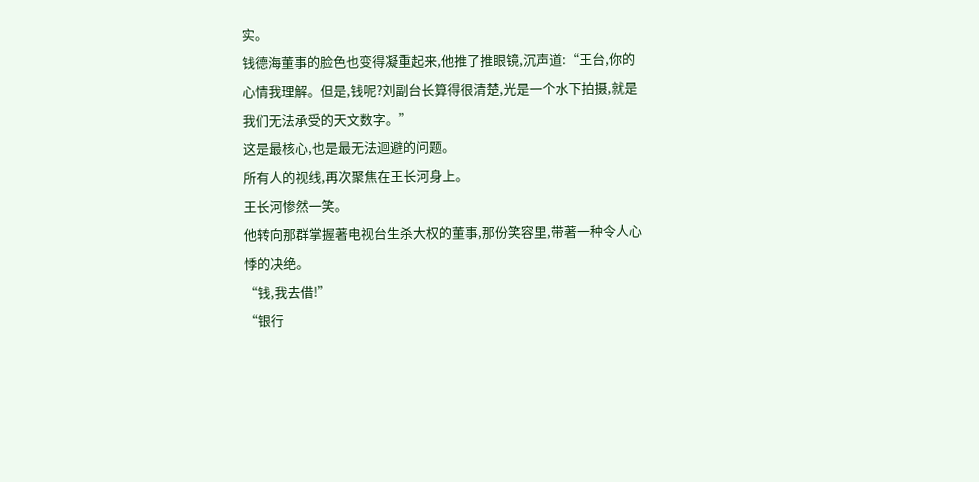实。
钱德海董事的脸色也变得凝重起来,他推了推眼镜,沉声道:“王台,你的心情我理解。但是,钱呢?刘副台长算得很清楚,光是一个水下拍摄,就是我们无法承受的天文数字。”
这是最核心,也是最无法迴避的问题。
所有人的视线,再次聚焦在王长河身上。
王长河惨然一笑。
他转向那群掌握著电视台生杀大权的董事,那份笑容里,带著一种令人心悸的决绝。
“钱,我去借!”
“银行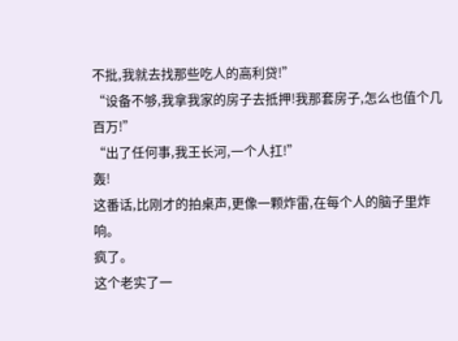不批,我就去找那些吃人的高利贷!”
“设备不够,我拿我家的房子去抵押!我那套房子,怎么也值个几百万!”
“出了任何事,我王长河,一个人扛!”
轰!
这番话,比刚才的拍桌声,更像一颗炸雷,在每个人的脑子里炸响。
疯了。
这个老实了一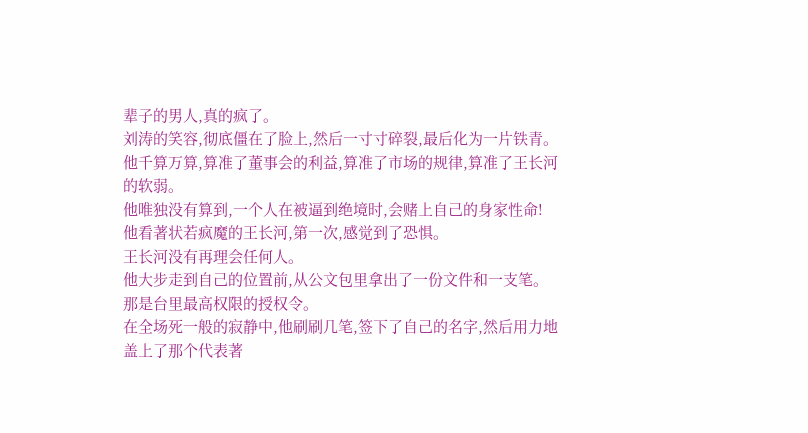辈子的男人,真的疯了。
刘涛的笑容,彻底僵在了脸上,然后一寸寸碎裂,最后化为一片铁青。他千算万算,算准了董事会的利益,算准了市场的规律,算准了王长河的软弱。
他唯独没有算到,一个人在被逼到绝境时,会赌上自己的身家性命!
他看著状若疯魔的王长河,第一次,感觉到了恐惧。
王长河没有再理会任何人。
他大步走到自己的位置前,从公文包里拿出了一份文件和一支笔。
那是台里最高权限的授权令。
在全场死一般的寂静中,他刷刷几笔,签下了自己的名字,然后用力地盖上了那个代表著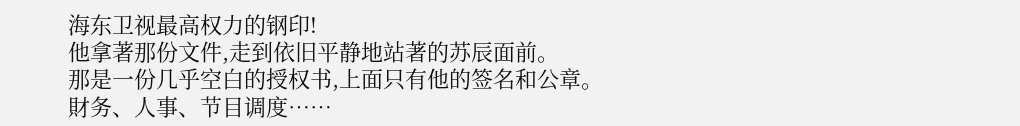海东卫视最高权力的钢印!
他拿著那份文件,走到依旧平静地站著的苏辰面前。
那是一份几乎空白的授权书,上面只有他的签名和公章。
財务、人事、节目调度……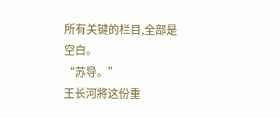所有关键的栏目,全部是空白。
“苏导。”
王长河將这份重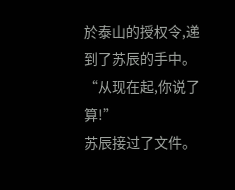於泰山的授权令,递到了苏辰的手中。
“从现在起,你说了算!”
苏辰接过了文件。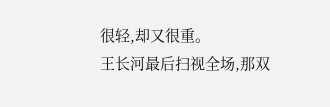很轻,却又很重。
王长河最后扫视全场,那双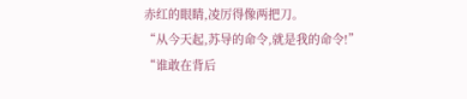赤红的眼睛,凌厉得像两把刀。
“从今天起,苏导的命令,就是我的命令!”
“谁敢在背后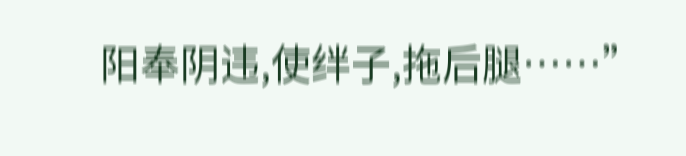阳奉阴违,使绊子,拖后腿……”